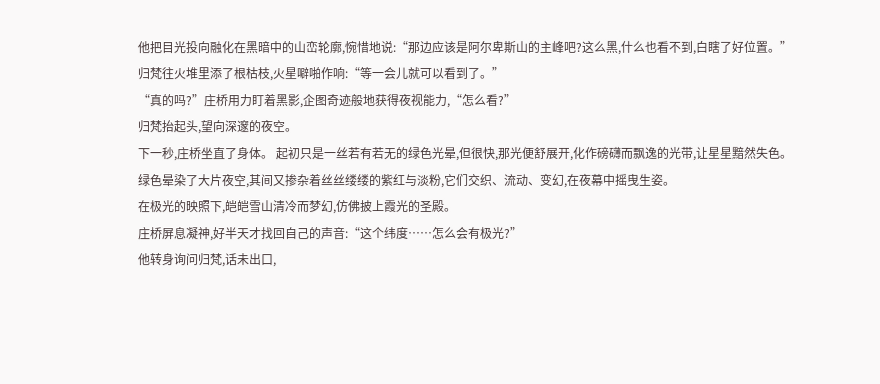他把目光投向融化在黑暗中的山峦轮廓,惋惜地说:“那边应该是阿尔卑斯山的主峰吧?这么黑,什么也看不到,白瞎了好位置。”
归梵往火堆里添了根枯枝,火星噼啪作响:“等一会儿就可以看到了。”
“真的吗?”庄桥用力盯着黑影,企图奇迹般地获得夜视能力,“怎么看?”
归梵抬起头,望向深邃的夜空。
下一秒,庄桥坐直了身体。 起初只是一丝若有若无的绿色光晕,但很快,那光便舒展开,化作磅礴而飘逸的光带,让星星黯然失色。
绿色晕染了大片夜空,其间又掺杂着丝丝缕缕的紫红与淡粉,它们交织、流动、变幻,在夜幕中摇曳生姿。
在极光的映照下,皑皑雪山清冷而梦幻,仿佛披上霞光的圣殿。
庄桥屏息凝神,好半天才找回自己的声音:“这个纬度……怎么会有极光?”
他转身询问归梵,话未出口,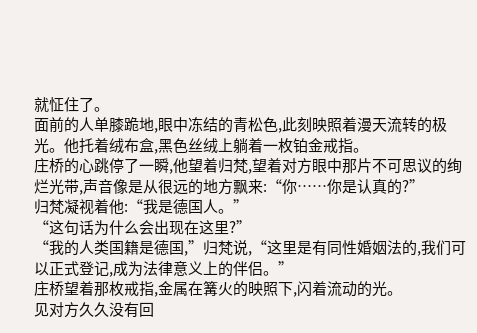就怔住了。
面前的人单膝跪地,眼中冻结的青松色,此刻映照着漫天流转的极光。他托着绒布盒,黑色丝绒上躺着一枚铂金戒指。
庄桥的心跳停了一瞬,他望着归梵,望着对方眼中那片不可思议的绚烂光带,声音像是从很远的地方飘来:“你……你是认真的?”
归梵凝视着他:“我是德国人。”
“这句话为什么会出现在这里?”
“我的人类国籍是德国,”归梵说,“这里是有同性婚姻法的,我们可以正式登记,成为法律意义上的伴侣。”
庄桥望着那枚戒指,金属在篝火的映照下,闪着流动的光。
见对方久久没有回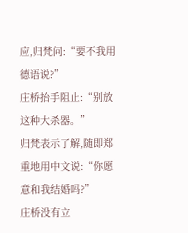应,归梵问:“要不我用德语说?”
庄桥抬手阻止:“别放这种大杀器。”
归梵表示了解,随即郑重地用中文说:“你愿意和我结婚吗?”
庄桥没有立